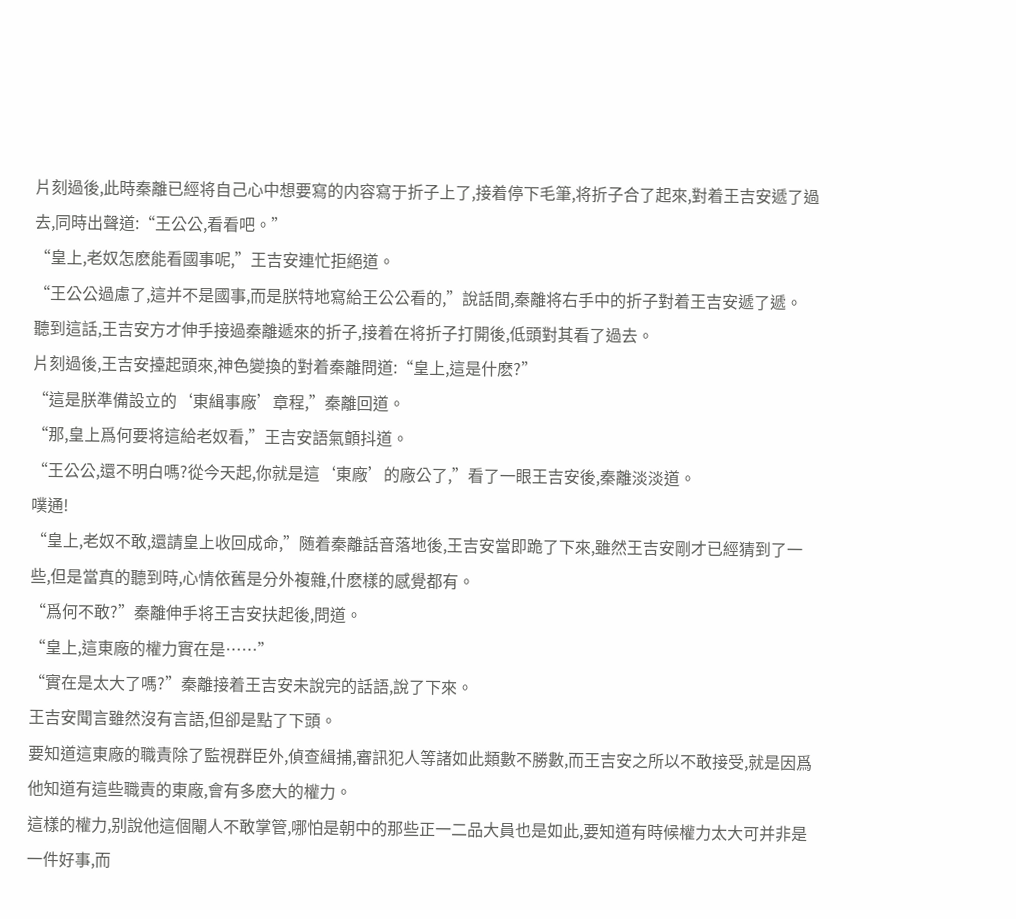片刻過後,此時秦離已經将自己心中想要寫的内容寫于折子上了,接着停下毛筆,将折子合了起來,對着王吉安遞了過去,同時出聲道:“王公公,看看吧。”
“皇上,老奴怎麽能看國事呢,”王吉安連忙拒絕道。
“王公公過慮了,這并不是國事,而是朕特地寫給王公公看的,”說話間,秦離将右手中的折子對着王吉安遞了遞。
聽到這話,王吉安方才伸手接過秦離遞來的折子,接着在将折子打開後,低頭對其看了過去。
片刻過後,王吉安擡起頭來,神色變換的對着秦離問道:“皇上,這是什麽?”
“這是朕準備設立的‘東緝事廠’章程,”秦離回道。
“那,皇上爲何要将這給老奴看,”王吉安語氣顫抖道。
“王公公,還不明白嗎?從今天起,你就是這‘東廠’的廠公了,”看了一眼王吉安後,秦離淡淡道。
噗通!
“皇上,老奴不敢,還請皇上收回成命,”随着秦離話音落地後,王吉安當即跪了下來,雖然王吉安剛才已經猜到了一些,但是當真的聽到時,心情依舊是分外複雜,什麽樣的感覺都有。
“爲何不敢?”秦離伸手将王吉安扶起後,問道。
“皇上,這東廠的權力實在是……”
“實在是太大了嗎?”秦離接着王吉安未說完的話語,說了下來。
王吉安聞言雖然沒有言語,但卻是點了下頭。
要知道這東廠的職責除了監視群臣外,偵查緝捕,審訊犯人等諸如此類數不勝數,而王吉安之所以不敢接受,就是因爲他知道有這些職責的東廠,會有多麽大的權力。
這樣的權力,别說他這個閹人不敢掌管,哪怕是朝中的那些正一二品大員也是如此,要知道有時候權力太大可并非是一件好事,而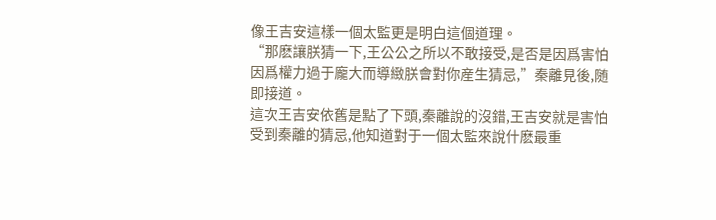像王吉安這樣一個太監更是明白這個道理。
“那麽讓朕猜一下,王公公之所以不敢接受,是否是因爲害怕因爲權力過于龐大而導緻朕會對你産生猜忌,”秦離見後,随即接道。
這次王吉安依舊是點了下頭,秦離說的沒錯,王吉安就是害怕受到秦離的猜忌,他知道對于一個太監來說什麽最重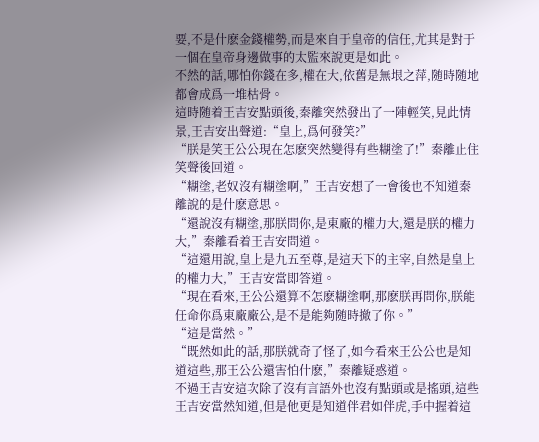要,不是什麽金錢權勢,而是來自于皇帝的信任,尤其是對于一個在皇帝身邊做事的太監來說更是如此。
不然的話,哪怕你錢在多,權在大,依舊是無垠之萍,随時随地都會成爲一堆枯骨。
這時随着王吉安點頭後,秦離突然發出了一陣輕笑,見此情景,王吉安出聲道:“皇上,爲何發笑?”
“朕是笑王公公現在怎麽突然變得有些糊塗了!”秦離止住笑聲後回道。
“糊塗,老奴沒有糊塗啊,”王吉安想了一會後也不知道秦離說的是什麽意思。
“還說沒有糊塗,那朕問你,是東廠的權力大,還是朕的權力大,”秦離看着王吉安問道。
“這還用說,皇上是九五至尊,是這天下的主宰,自然是皇上的權力大,”王吉安當即答道。
“現在看來,王公公還算不怎麽糊塗啊,那麽朕再問你,朕能任命你爲東廠廠公,是不是能夠随時撤了你。”
“這是當然。”
“既然如此的話,那朕就奇了怪了,如今看來王公公也是知道這些,那王公公還害怕什麽,”秦離疑惑道。
不過王吉安這次除了沒有言語外也沒有點頭或是搖頭,這些王吉安當然知道,但是他更是知道伴君如伴虎,手中握着這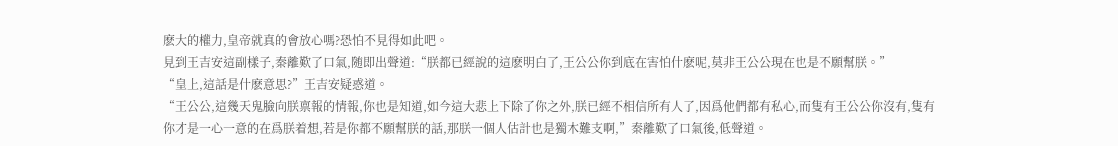麽大的權力,皇帝就真的會放心嗎?恐怕不見得如此吧。
見到王吉安這副樣子,秦離歎了口氣,随即出聲道:“朕都已經說的這麽明白了,王公公你到底在害怕什麽呢,莫非王公公現在也是不願幫朕。”
“皇上,這話是什麽意思?”王吉安疑惑道。
“王公公,這幾天鬼臉向朕禀報的情報,你也是知道,如今這大悲上下除了你之外,朕已經不相信所有人了,因爲他們都有私心,而隻有王公公你沒有,隻有你才是一心一意的在爲朕着想,若是你都不願幫朕的話,那朕一個人估計也是獨木難支啊,”秦離歎了口氣後,低聲道。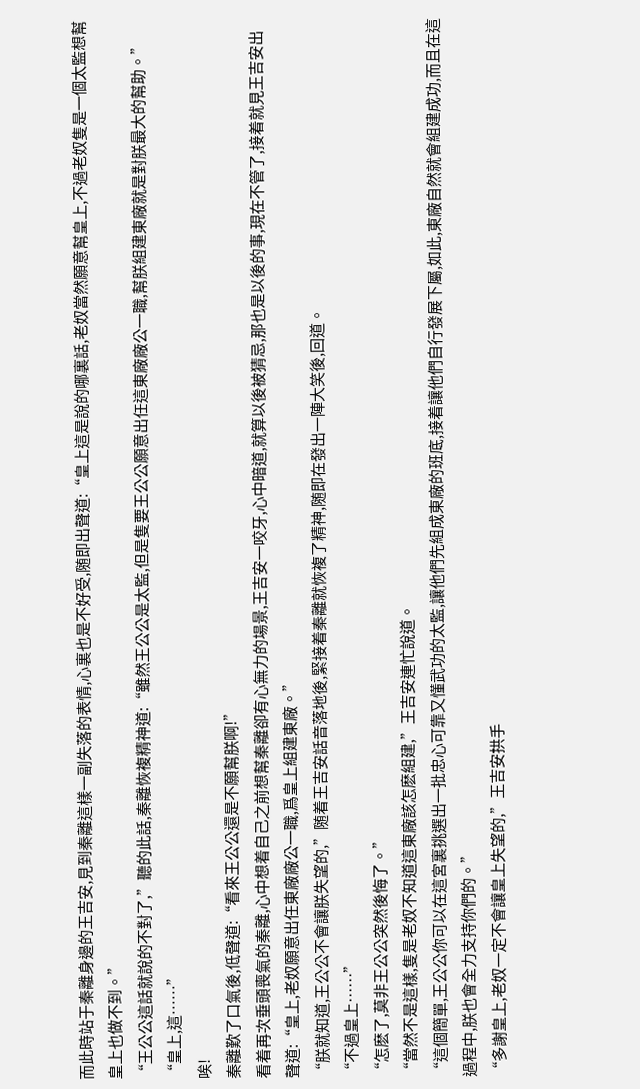而此時站于秦離身邊的王吉安,見到秦離這樣一副失落的表情,心裏也是不好受,随即出聲道:“皇上這是說的哪裏話,老奴當然願意幫皇上,不過老奴隻是一個太監想幫皇上也做不到。”
“王公公這話就說的不對了,”聽的此話,秦離恢複精神道:“雖然王公公是太監,但是隻要王公公願意出任這東廠廠公一職,幫朕組建東廠就是對朕最大的幫助。”
“皇上,這……”
唉!
秦離歎了口氣後,低聲道:“看來王公公還是不願幫朕啊!”
看着再次垂頭喪氣的秦離,心中想着自己之前想幫秦離卻有心無力的場景,王吉安一咬牙,心中暗道,就算以後被猜忌,那也是以後的事,現在不管了,接着就見王吉安出聲道:“皇上,老奴願意出任東廠廠公一職,爲皇上組建東廠。”
“朕就知道,王公公不會讓朕失望的,”随着王吉安話音落地後,緊接着秦離就恢複了精神,随即在發出一陣大笑後,回道。
“不過皇上……”
“怎麽了,莫非王公公突然後悔了。”
“當然不是這樣,隻是老奴不知道這東廠該怎麽組建,”王吉安連忙說道。
“這個簡單,王公公你可以在這宮裏挑選出一批忠心可靠又懂武功的太監,讓他們先組成東廠的班底,接着讓他們自行發展下屬,如此,東廠自然就會組建成功,而且在這過程中,朕也會全力支持你們的。”
“多謝皇上,老奴一定不會讓皇上失望的,”王吉安拱手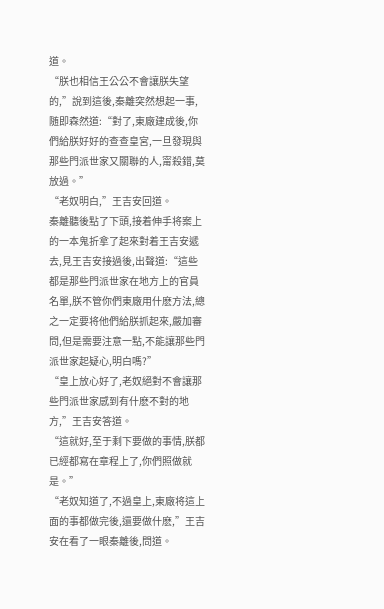道。
“朕也相信王公公不會讓朕失望的,”說到這後,秦離突然想起一事,随即森然道:“對了,東廠建成後,你們給朕好好的查查皇宮,一旦發現與那些門派世家又關聯的人,甯殺錯,莫放過。”
“老奴明白,”王吉安回道。
秦離聽後點了下頭,接着伸手将案上的一本鬼折拿了起來對着王吉安遞去,見王吉安接過後,出聲道:“這些都是那些門派世家在地方上的官員名單,朕不管你們東廠用什麽方法,總之一定要将他們給朕抓起來,嚴加審問,但是需要注意一點,不能讓那些門派世家起疑心,明白嗎?”
“皇上放心好了,老奴絕對不會讓那些門派世家感到有什麽不對的地方,”王吉安答道。
“這就好,至于剩下要做的事情,朕都已經都寫在章程上了,你們照做就是。”
“老奴知道了,不過皇上,東廠将這上面的事都做完後,還要做什麽,”王吉安在看了一眼秦離後,問道。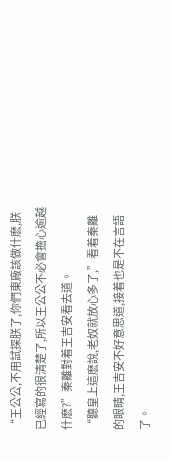“王公公,不用試探朕了,你們東廠該做什麽,朕已經寫的很清楚了,所以王公公不必會擔心逾越什麽?”秦離對着王吉安看去道。
“聽皇上這麽說,老奴就放心多了,”看着秦離的眼睛,王吉安不好意思道,接着也是不在言語了。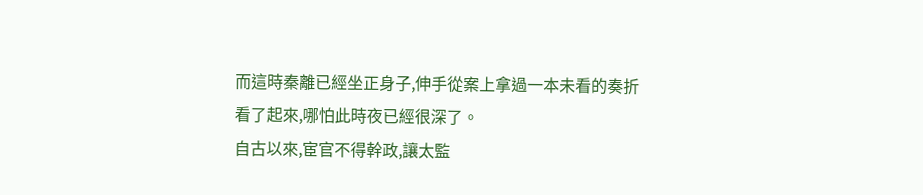而這時秦離已經坐正身子,伸手從案上拿過一本未看的奏折看了起來,哪怕此時夜已經很深了。
自古以來,宦官不得幹政,讓太監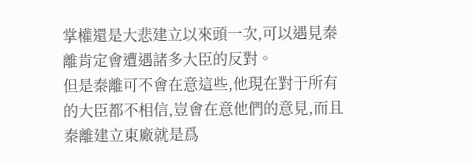掌權還是大悲建立以來頭一次,可以遇見秦離肯定會遭遇諸多大臣的反對。
但是秦離可不會在意這些,他現在對于所有的大臣都不相信,豈會在意他們的意見,而且秦離建立東廠就是爲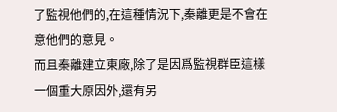了監視他們的,在這種情況下,秦離更是不會在意他們的意見。
而且秦離建立東廠,除了是因爲監視群臣這樣一個重大原因外,還有另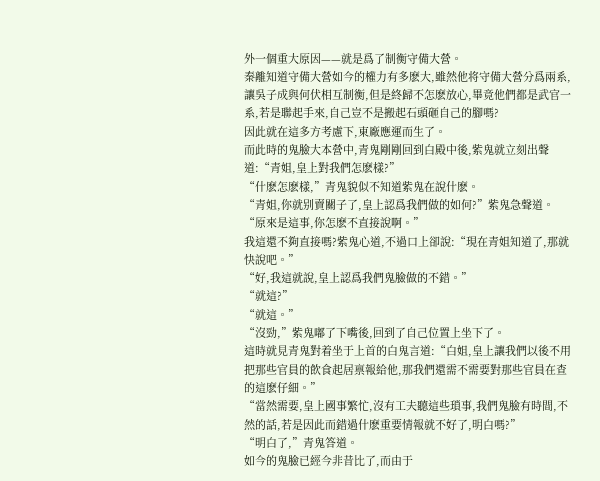外一個重大原因——就是爲了制衡守備大營。
秦離知道守備大營如今的權力有多麽大,雖然他将守備大營分爲兩系,讓吳子成與何伏相互制衡,但是終歸不怎麽放心,畢竟他們都是武官一系,若是聯起手來,自己豈不是搬起石頭砸自己的腳嗎?
因此就在這多方考慮下,東廠應運而生了。
而此時的鬼臉大本營中,青鬼剛剛回到白殿中後,紫鬼就立刻出聲道:“青姐,皇上對我們怎麽樣?”
“什麽怎麽樣,”青鬼貌似不知道紫鬼在說什麽。
“青姐,你就别賣關子了,皇上認爲我們做的如何?”紫鬼急聲道。
“原來是這事,你怎麽不直接說啊。”
我這還不夠直接嗎?紫鬼心道,不過口上卻說:“現在青姐知道了,那就快說吧。”
“好,我這就說,皇上認爲我們鬼臉做的不錯。”
“就這?”
“就這。”
“沒勁,”紫鬼嘟了下嘴後,回到了自己位置上坐下了。
這時就見青鬼對着坐于上首的白鬼言道:“白姐,皇上讓我們以後不用把那些官員的飲食起居禀報給他,那我們還需不需要對那些官員在查的這麽仔細。”
“當然需要,皇上國事繁忙,沒有工夫聽這些瑣事,我們鬼臉有時間,不然的話,若是因此而錯過什麽重要情報就不好了,明白嗎?”
“明白了,”青鬼答道。
如今的鬼臉已經今非昔比了,而由于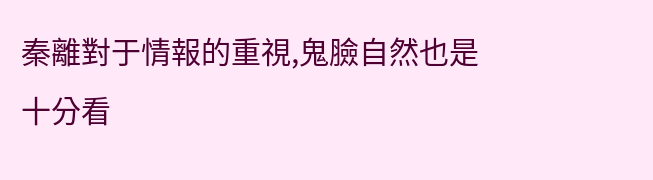秦離對于情報的重視,鬼臉自然也是十分看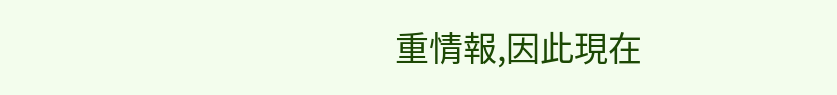重情報,因此現在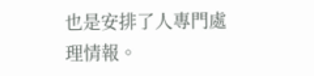也是安排了人專門處理情報。